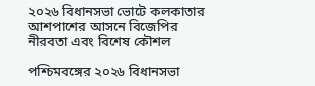২০২৬ বিধানসভা ভোটে কলকাতার আশপাশের আসনে বিজেপির নীরবতা এবং বিশেষ কৌশল

পশ্চিমবঙ্গের ২০২৬ বিধানসভা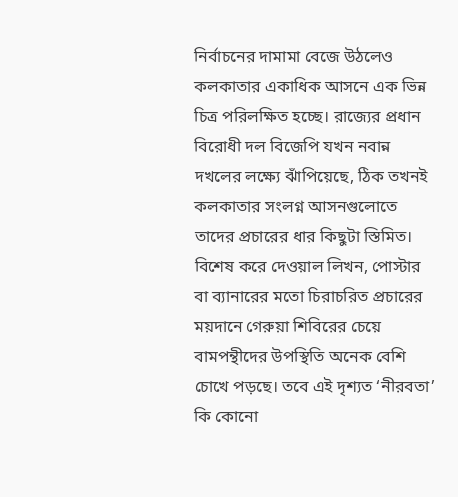নির্বাচনের দামামা বেজে উঠলেও কলকাতার একাধিক আসনে এক ভিন্ন চিত্র পরিলক্ষিত হচ্ছে। রাজ্যের প্রধান বিরোধী দল বিজেপি যখন নবান্ন দখলের লক্ষ্যে ঝাঁপিয়েছে, ঠিক তখনই কলকাতার সংলগ্ন আসনগুলোতে তাদের প্রচারের ধার কিছুটা স্তিমিত। বিশেষ করে দেওয়াল লিখন, পোস্টার বা ব্যানারের মতো চিরাচরিত প্রচারের ময়দানে গেরুয়া শিবিরের চেয়ে বামপন্থীদের উপস্থিতি অনেক বেশি চোখে পড়ছে। তবে এই দৃশ্যত ‘নীরবতা’ কি কোনো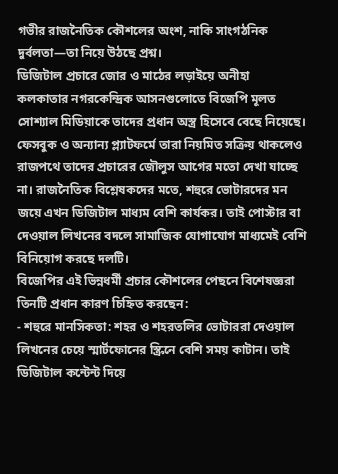গভীর রাজনৈতিক কৌশলের অংশ, নাকি সাংগঠনিক দুর্বলতা—তা নিয়ে উঠছে প্রশ্ন।
ডিজিটাল প্রচারে জোর ও মাঠের লড়াইয়ে অনীহা
কলকাতার নগরকেন্দ্রিক আসনগুলোতে বিজেপি মূলত সোশ্যাল মিডিয়াকে তাদের প্রধান অস্ত্র হিসেবে বেছে নিয়েছে। ফেসবুক ও অন্যান্য প্ল্যাটফর্মে তারা নিয়মিত সক্রিয় থাকলেও রাজপথে তাদের প্রচারের জৌলুস আগের মতো দেখা যাচ্ছে না। রাজনৈতিক বিশ্লেষকদের মতে, শহুরে ভোটারদের মন জয়ে এখন ডিজিটাল মাধ্যম বেশি কার্যকর। তাই পোস্টার বা দেওয়াল লিখনের বদলে সামাজিক যোগাযোগ মাধ্যমেই বেশি বিনিয়োগ করছে দলটি।
বিজেপির এই ভিন্নধর্মী প্রচার কৌশলের পেছনে বিশেষজ্ঞরা তিনটি প্রধান কারণ চিহ্নিত করছেন:
- শহুরে মানসিকতা: শহর ও শহরতলির ভোটাররা দেওয়াল লিখনের চেয়ে স্মার্টফোনের স্ক্রিনে বেশি সময় কাটান। তাই ডিজিটাল কন্টেন্ট দিয়ে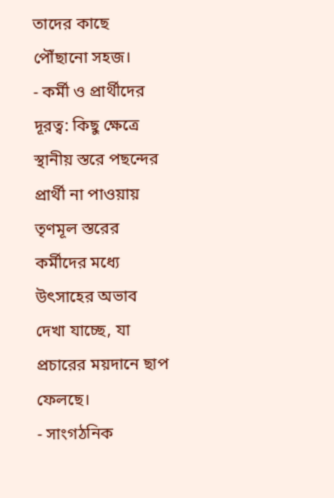তাদের কাছে পৌঁছানো সহজ।
- কর্মী ও প্রার্থীদের দূরত্ব: কিছু ক্ষেত্রে স্থানীয় স্তরে পছন্দের প্রার্থী না পাওয়ায় তৃণমূল স্তরের কর্মীদের মধ্যে উৎসাহের অভাব দেখা যাচ্ছে, যা প্রচারের ময়দানে ছাপ ফেলছে।
- সাংগঠনিক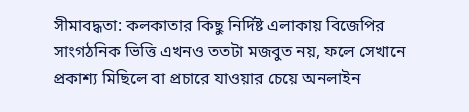সীমাবদ্ধতা: কলকাতার কিছু নির্দিষ্ট এলাকায় বিজেপির সাংগঠনিক ভিত্তি এখনও ততটা মজবুত নয়, ফলে সেখানে প্রকাশ্য মিছিলে বা প্রচারে যাওয়ার চেয়ে অনলাইন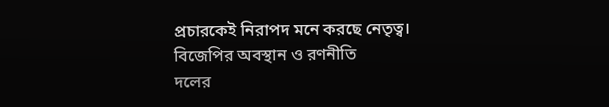প্রচারকেই নিরাপদ মনে করছে নেতৃত্ব।
বিজেপির অবস্থান ও রণনীতি
দলের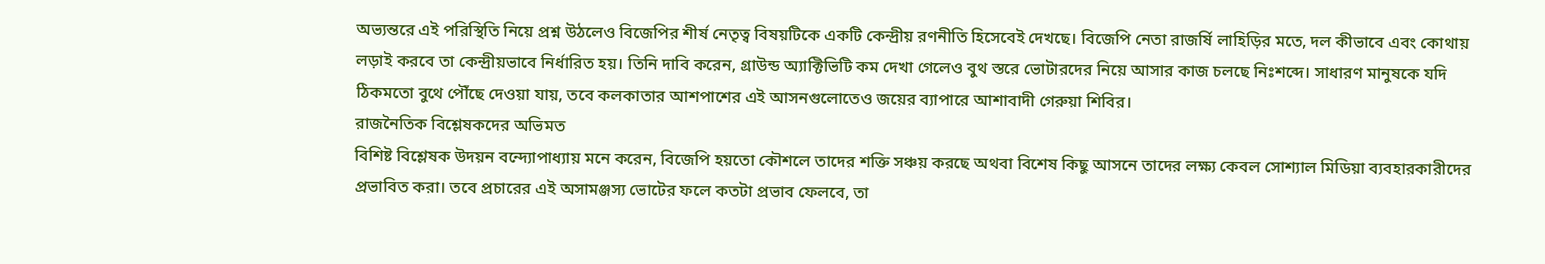অভ্যন্তরে এই পরিস্থিতি নিয়ে প্রশ্ন উঠলেও বিজেপির শীর্ষ নেতৃত্ব বিষয়টিকে একটি কেন্দ্রীয় রণনীতি হিসেবেই দেখছে। বিজেপি নেতা রাজর্ষি লাহিড়ির মতে, দল কীভাবে এবং কোথায় লড়াই করবে তা কেন্দ্রীয়ভাবে নির্ধারিত হয়। তিনি দাবি করেন, গ্রাউন্ড অ্যাক্টিভিটি কম দেখা গেলেও বুথ স্তরে ভোটারদের নিয়ে আসার কাজ চলছে নিঃশব্দে। সাধারণ মানুষকে যদি ঠিকমতো বুথে পৌঁছে দেওয়া যায়, তবে কলকাতার আশপাশের এই আসনগুলোতেও জয়ের ব্যাপারে আশাবাদী গেরুয়া শিবির।
রাজনৈতিক বিশ্লেষকদের অভিমত
বিশিষ্ট বিশ্লেষক উদয়ন বন্দ্যোপাধ্যায় মনে করেন, বিজেপি হয়তো কৌশলে তাদের শক্তি সঞ্চয় করছে অথবা বিশেষ কিছু আসনে তাদের লক্ষ্য কেবল সোশ্যাল মিডিয়া ব্যবহারকারীদের প্রভাবিত করা। তবে প্রচারের এই অসামঞ্জস্য ভোটের ফলে কতটা প্রভাব ফেলবে, তা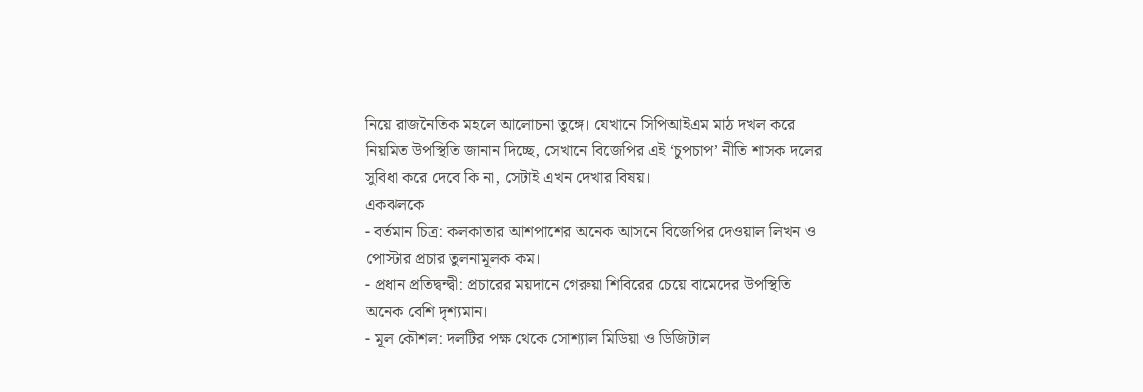নিয়ে রাজনৈতিক মহলে আলোচনা তুঙ্গে। যেখানে সিপিআইএম মাঠ দখল করে নিয়মিত উপস্থিতি জানান দিচ্ছে, সেখানে বিজেপির এই ‘চুপচাপ’ নীতি শাসক দলের সুবিধা করে দেবে কি না, সেটাই এখন দেখার বিষয়।
একঝলকে
- বর্তমান চিত্র: কলকাতার আশপাশের অনেক আসনে বিজেপির দেওয়াল লিখন ও পোস্টার প্রচার তুলনামূলক কম।
- প্রধান প্রতিদ্বন্দ্বী: প্রচারের ময়দানে গেরুয়া শিবিরের চেয়ে বামেদের উপস্থিতি অনেক বেশি দৃশ্যমান।
- মূল কৌশল: দলটির পক্ষ থেকে সোশ্যাল মিডিয়া ও ডিজিটাল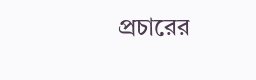প্রচারের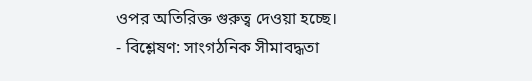ওপর অতিরিক্ত গুরুত্ব দেওয়া হচ্ছে।
- বিশ্লেষণ: সাংগঠনিক সীমাবদ্ধতা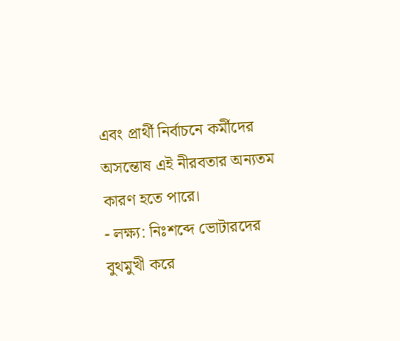এবং প্রার্থী নির্বাচনে কর্মীদের অসন্তোষ এই নীরবতার অন্যতম কারণ হতে পারে।
- লক্ষ্য: নিঃশব্দে ভোটারদের বুথমুখী করে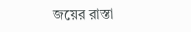জয়ের রাস্তা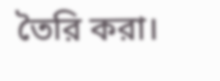তৈরি করা।